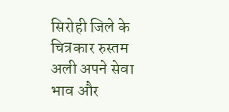सिरोही जिले के चित्रकार रुस्तम अली अपने सेवा भाव और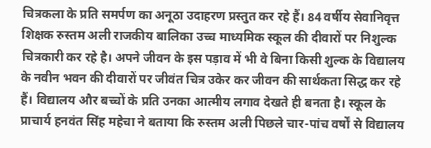चित्रकला के प्रति समर्पण का अनूठा उदाहरण प्रस्तुत कर रहे हैं। 84 वर्षीय सेवानिवृत्त शिक्षक रुस्तम अली राजकीय बालिका उच्च माध्यमिक स्कूल की दीवारों पर निशुल्क चित्रकारी कर रहे है। अपने जीवन के इस पड़ाव में भी वे बिना किसी शुल्क के विद्यालय के नवीन भवन की दीवारों पर जीवंत चित्र उकेर कर जीवन की सार्थकता सिद्ध कर रहे हैं। विद्यालय और बच्चों के प्रति उनका आत्मीय लगाव देखते ही बनता है। स्कूल के प्राचार्य हनवंत सिंह महेचा ने बताया कि रुस्तम अली पिछले चार-पांच वर्षों से विद्यालय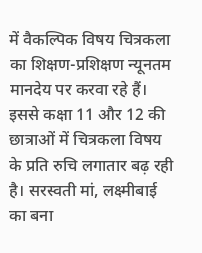में वैकल्पिक विषय चित्रकला का शिक्षण-प्रशिक्षण न्यूनतम मानदेय पर करवा रहे हैं। इससे कक्षा 11 और 12 की छात्राओं में चित्रकला विषय के प्रति रुचि लगातार बढ़ रही है। सरस्वती मां, लक्ष्मीबाई का बना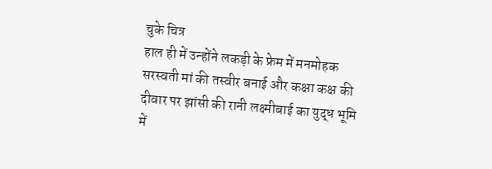चुके चित्र
हाल ही में उन्होंने लकड़ी के फ्रेम में मनमोहक सरस्वती मां की तस्वीर बनाई और कक्षा कक्ष की दीवार पर झांसी की रानी लक्ष्मीबाई का युद्ध भूमि में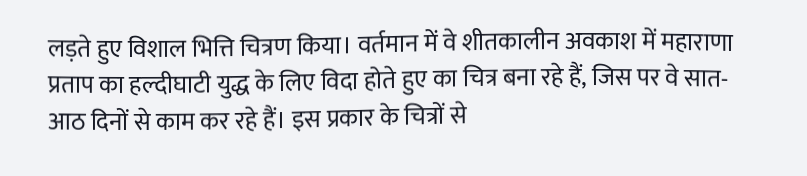लड़ते हुए विशाल भित्ति चित्रण किया। वर्तमान में वे शीतकालीन अवकाश में महाराणा प्रताप का हल्दीघाटी युद्ध के लिए विदा होते हुए का चित्र बना रहे हैं, जिस पर वे सात-आठ दिनों से काम कर रहे हैं। इस प्रकार के चित्रों से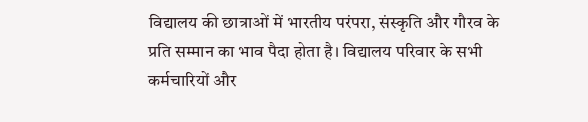विद्यालय की छात्राओं में भारतीय परंपरा, संस्कृति और गौरव के प्रति सम्मान का भाव पैदा होता है। विद्यालय परिवार के सभी कर्मचारियों और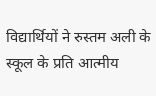विद्यार्थियों ने रुस्तम अली के स्कूल के प्रति आत्मीय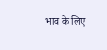भाव के लिए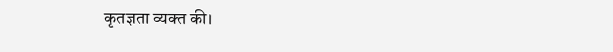कृतज्ञता व्यक्त की।